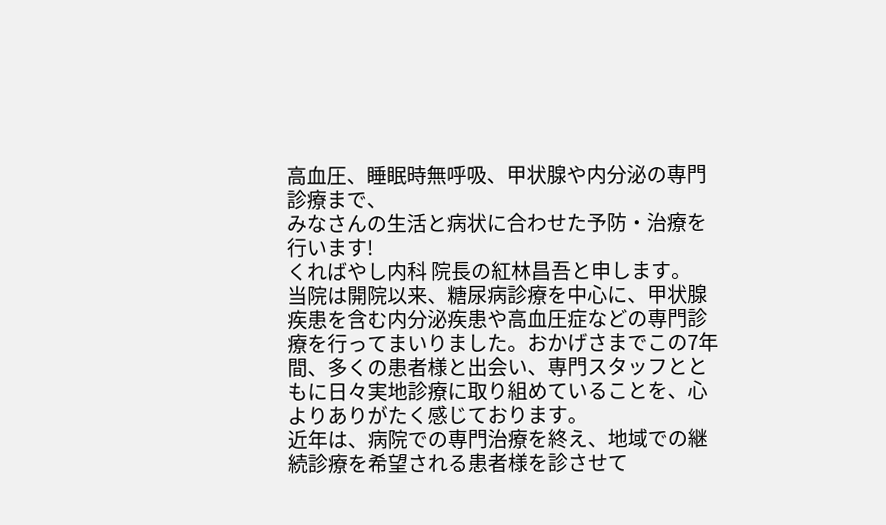高血圧、睡眠時無呼吸、甲状腺や内分泌の専門診療まで、
みなさんの生活と病状に合わせた予防・治療を行います!
くればやし内科 院長の紅林昌吾と申します。
当院は開院以来、糖尿病診療を中心に、甲状腺疾患を含む内分泌疾患や高血圧症などの専門診療を行ってまいりました。おかげさまでこの7年間、多くの患者様と出会い、専門スタッフとともに日々実地診療に取り組めていることを、心よりありがたく感じております。
近年は、病院での専門治療を終え、地域での継続診療を希望される患者様を診させて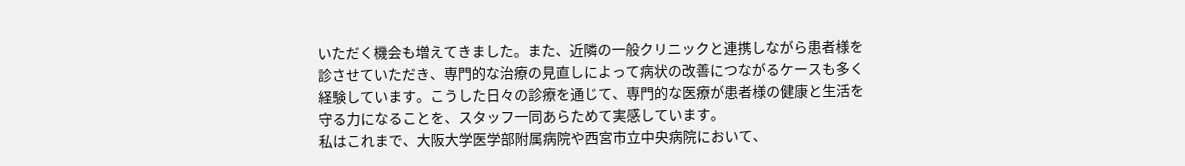いただく機会も増えてきました。また、近隣の一般クリニックと連携しながら患者様を診させていただき、専門的な治療の見直しによって病状の改善につながるケースも多く経験しています。こうした日々の診療を通じて、専門的な医療が患者様の健康と生活を守る力になることを、スタッフ一同あらためて実感しています。
私はこれまで、大阪大学医学部附属病院や西宮市立中央病院において、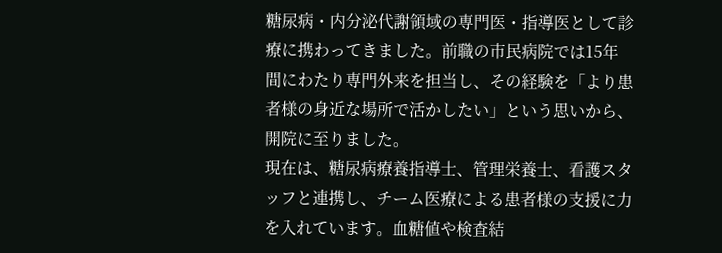糖尿病・内分泌代謝領域の専門医・指導医として診療に携わってきました。前職の市民病院では15年間にわたり専門外来を担当し、その経験を「より患者様の身近な場所で活かしたい」という思いから、開院に至りました。
現在は、糖尿病療養指導士、管理栄養士、看護スタッフと連携し、チーム医療による患者様の支援に力を入れています。血糖値や検査結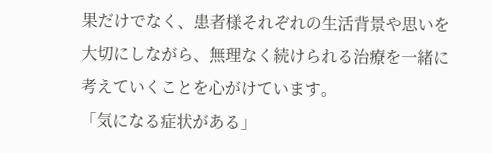果だけでなく、患者様それぞれの生活背景や思いを大切にしながら、無理なく続けられる治療を一緒に考えていくことを心がけています。
「気になる症状がある」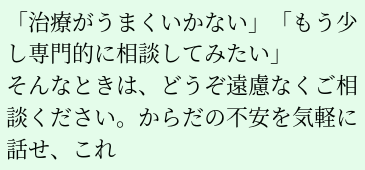「治療がうまくいかない」「もう少し専門的に相談してみたい」
そんなときは、どうぞ遠慮なくご相談ください。からだの不安を気軽に話せ、これ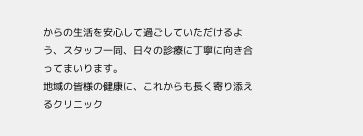からの生活を安心して過ごしていただけるよう、スタッフ一同、日々の診療に丁寧に向き合ってまいります。
地域の皆様の健康に、これからも長く寄り添えるクリニック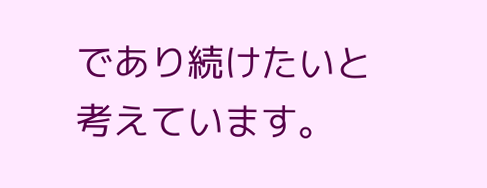であり続けたいと考えています。